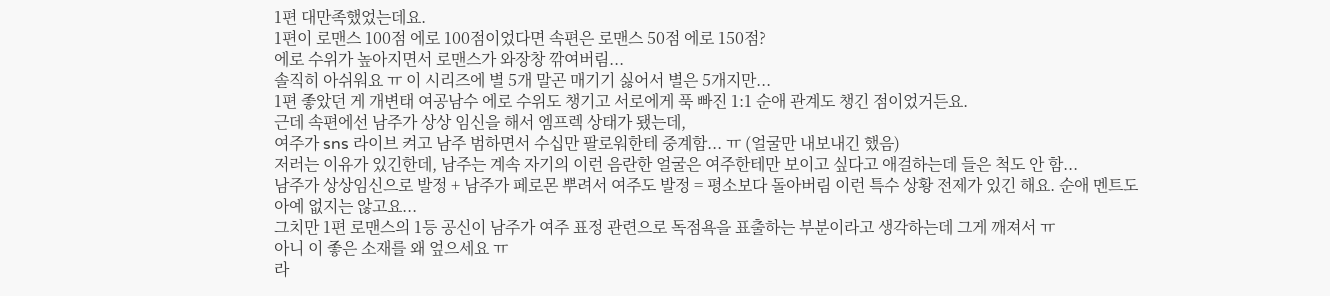1편 대만족했었는데요.
1편이 로맨스 100점 에로 100점이었다면 속편은 로맨스 50점 에로 150점?
에로 수위가 높아지면서 로맨스가 와장창 깎여버림...
솔직히 아쉬워요 ㅠ 이 시리즈에 별 5개 말곤 매기기 싫어서 별은 5개지만...
1편 좋았던 게 개변태 여공남수 에로 수위도 챙기고 서로에게 푹 빠진 1:1 순애 관계도 챙긴 점이었거든요.
근데 속편에선 남주가 상상 임신을 해서 엠프렉 상태가 됐는데,
여주가 sns 라이브 켜고 남주 범하면서 수십만 팔로워한테 중계함... ㅠ (얼굴만 내보내긴 했음)
저러는 이유가 있긴한데, 남주는 계속 자기의 이런 음란한 얼굴은 여주한테만 보이고 싶다고 애걸하는데 들은 척도 안 함...
남주가 상상임신으로 발정 + 남주가 페로몬 뿌려서 여주도 발정 = 평소보다 돌아버림 이런 특수 상황 전제가 있긴 해요. 순애 멘트도 아예 없지는 않고요...
그치만 1편 로맨스의 1등 공신이 남주가 여주 표정 관련으로 독점욕을 표출하는 부분이라고 생각하는데 그게 깨져서 ㅠ
아니 이 좋은 소재를 왜 엎으세요 ㅠ
라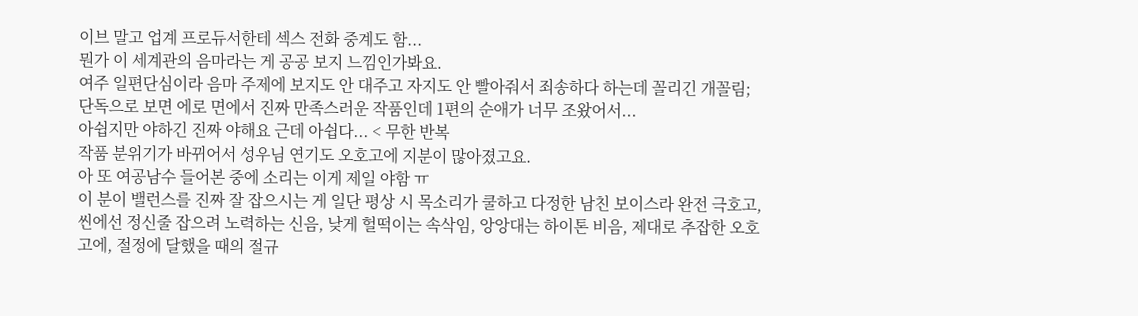이브 말고 업계 프로듀서한테 섹스 전화 중계도 함...
뭔가 이 세계관의 음마라는 게 공공 보지 느낌인가봐요.
여주 일편단심이라 음마 주제에 보지도 안 대주고 자지도 안 빨아줘서 죄송하다 하는데 꼴리긴 개꼴림;
단독으로 보면 에로 면에서 진짜 만족스러운 작품인데 1편의 순애가 너무 조왔어서...
아쉽지만 야하긴 진짜 야해요 근데 아쉽다... < 무한 반복
작품 분위기가 바뀌어서 성우님 연기도 오호고에 지분이 많아졌고요.
아 또 여공남수 들어본 중에 소리는 이게 제일 야함 ㅠ
이 분이 밸런스를 진짜 잘 잡으시는 게 일단 평상 시 목소리가 쿨하고 다정한 남친 보이스라 완전 극호고,
씬에선 정신줄 잡으려 노력하는 신음, 낮게 헐떡이는 속삭임, 앙앙대는 하이톤 비음, 제대로 추잡한 오호고에, 절정에 달했을 때의 절규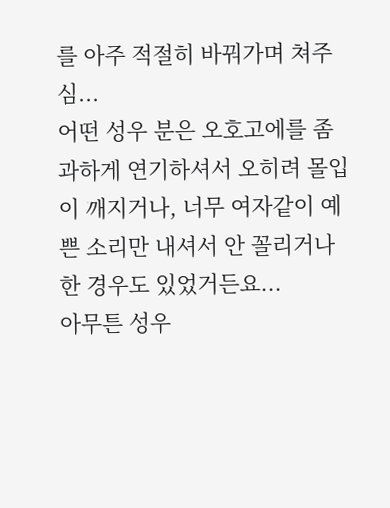를 아주 적절히 바꿔가며 쳐주심...
어떤 성우 분은 오호고에를 좀 과하게 연기하셔서 오히려 몰입이 깨지거나, 너무 여자같이 예쁜 소리만 내셔서 안 꼴리거나 한 경우도 있었거든요...
아무튼 성우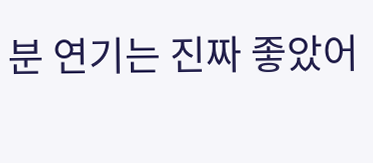분 연기는 진짜 좋았어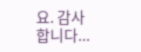요. 감사합니다...